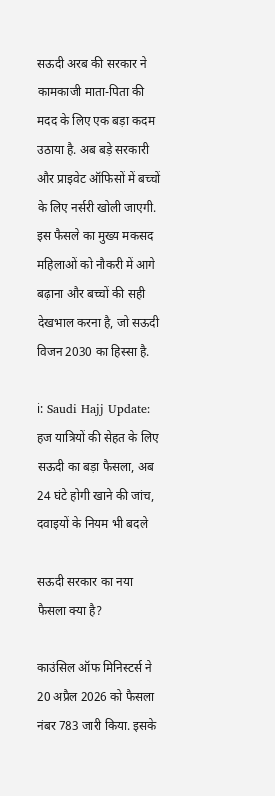सऊदी अरब की सरकार ने कामकाजी माता-पिता की मदद के लिए एक बड़ा कदम उठाया है. अब बड़े सरकारी और प्राइवेट ऑफिसों में बच्चों के लिए नर्सरी खोली जाएगी. इस फैसले का मुख्य मकसद महिलाओं को नौकरी में आगे बढ़ाना और बच्चों की सही देखभाल करना है, जो सऊदी विजन 2030 का हिस्सा है.

ℹ: Saudi Hajj Update: हज यात्रियों की सेहत के लिए सऊदी का बड़ा फैसला, अब 24 घंटे होगी खाने की जांच, दवाइयों के नियम भी बदले

सऊदी सरकार का नया फैसला क्या है?

काउंसिल ऑफ मिनिस्टर्स ने 20 अप्रैल 2026 को फैसला नंबर 783 जारी किया. इसके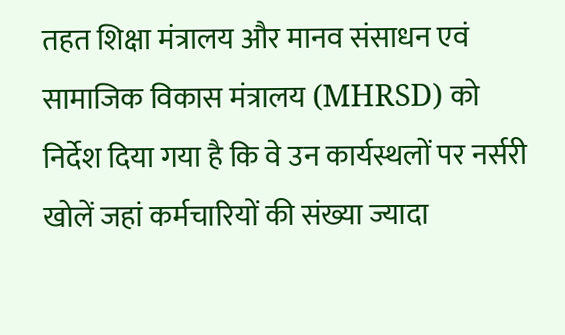तहत शिक्षा मंत्रालय और मानव संसाधन एवं सामाजिक विकास मंत्रालय (MHRSD) को निर्देश दिया गया है कि वे उन कार्यस्थलों पर नर्सरी खोलें जहां कर्मचारियों की संख्या ज्यादा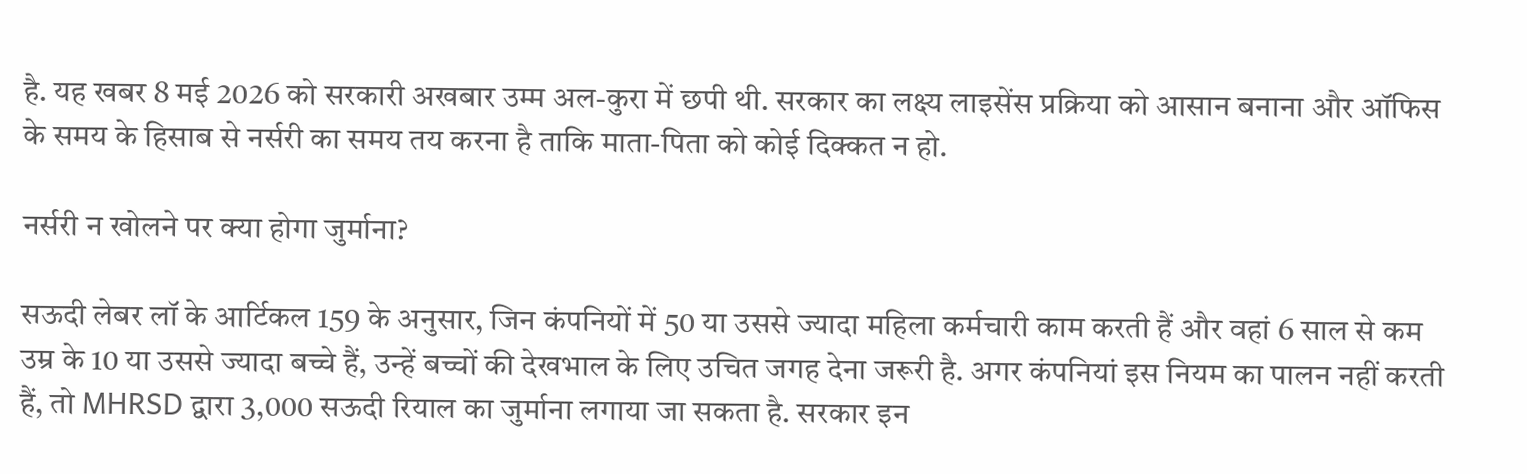है. यह खबर 8 मई 2026 को सरकारी अखबार उम्म अल-कुरा में छपी थी. सरकार का लक्ष्य लाइसेंस प्रक्रिया को आसान बनाना और ऑफिस के समय के हिसाब से नर्सरी का समय तय करना है ताकि माता-पिता को कोई दिक्कत न हो.

नर्सरी न खोलने पर क्या होगा जुर्माना?

सऊदी लेबर लॉ के आर्टिकल 159 के अनुसार, जिन कंपनियों में 50 या उससे ज्यादा महिला कर्मचारी काम करती हैं और वहां 6 साल से कम उम्र के 10 या उससे ज्यादा बच्चे हैं, उन्हें बच्चों की देखभाल के लिए उचित जगह देना जरूरी है. अगर कंपनियां इस नियम का पालन नहीं करती हैं, तो MHRSD द्वारा 3,000 सऊदी रियाल का जुर्माना लगाया जा सकता है. सरकार इन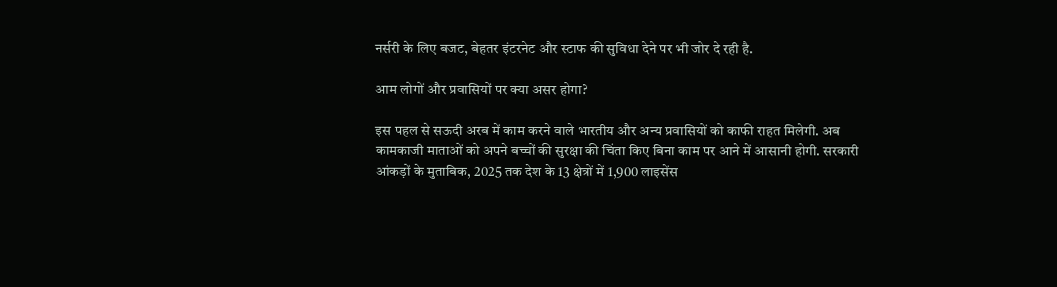नर्सरी के लिए बजट, बेहतर इंटरनेट और स्टाफ की सुविधा देने पर भी जोर दे रही है.

आम लोगों और प्रवासियों पर क्या असर होगा?

इस पहल से सऊदी अरब में काम करने वाले भारतीय और अन्य प्रवासियों को काफी राहत मिलेगी. अब कामकाजी माताओं को अपने बच्चों की सुरक्षा की चिंता किए बिना काम पर आने में आसानी होगी. सरकारी आंकड़ों के मुताबिक, 2025 तक देश के 13 क्षेत्रों में 1,900 लाइसेंस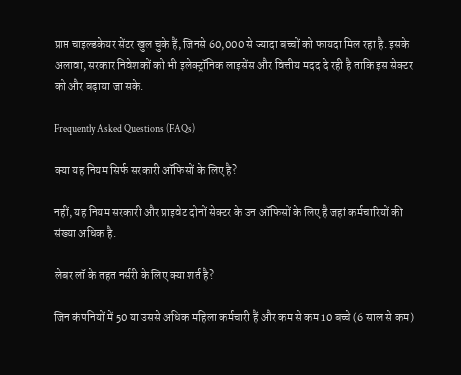प्राप्त चाइल्डकेयर सेंटर खुल चुके हैं, जिनसे 60,000 से ज्यादा बच्चों को फायदा मिल रहा है. इसके अलावा, सरकार निवेशकों को भी इलेक्ट्रॉनिक लाइसेंस और वित्तीय मदद दे रही है ताकि इस सेक्टर को और बढ़ाया जा सके.

Frequently Asked Questions (FAQs)

क्या यह नियम सिर्फ सरकारी ऑफिसों के लिए है?

नहीं, यह नियम सरकारी और प्राइवेट दोनों सेक्टर के उन ऑफिसों के लिए है जहां कर्मचारियों की संख्या अधिक है.

लेबर लॉ के तहत नर्सरी के लिए क्या शर्त है?

जिन कंपनियों में 50 या उससे अधिक महिला कर्मचारी हैं और कम से कम 10 बच्चे (6 साल से कम)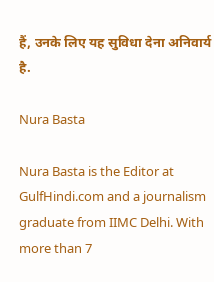हैं, उनके लिए यह सुविधा देना अनिवार्य है.

Nura Basta

Nura Basta is the Editor at GulfHindi.com and a journalism graduate from IIMC Delhi. With more than 7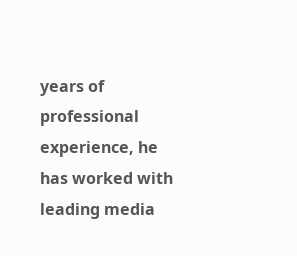years of professional experience, he has worked with leading media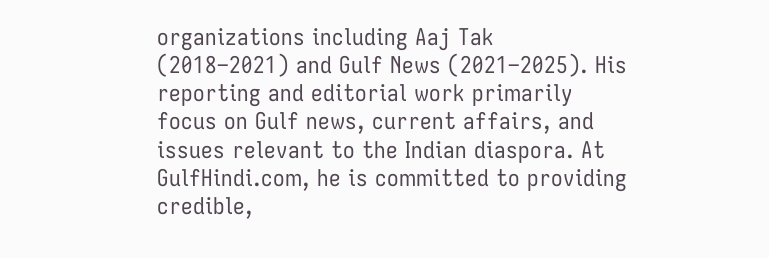organizations including Aaj Tak (2018–2021) and Gulf News (2021–2025). His reporting and editorial work primarily focus on Gulf news, current affairs, and issues relevant to the Indian diaspora. At GulfHindi.com, he is committed to providing credible,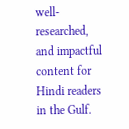well-researched, and impactful content for Hindi readers in the Gulf.